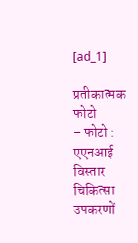[ad_1]

प्रतीकात्मक फोटो
– फोटो : एएनआई
विस्तार
चिकित्सा उपकरणों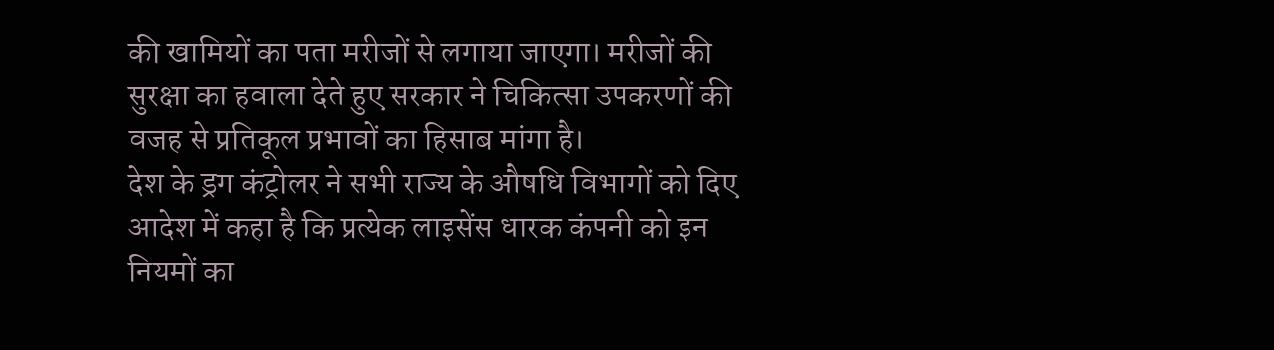की खामियों का पता मरीजों से लगाया जाएगा। मरीजों की सुरक्षा का हवाला देते हुए सरकार ने चिकित्सा उपकरणों की वजह से प्रतिकूल प्रभावों का हिसाब मांगा है।
देश के ड्रग कंट्रोलर ने सभी राज्य के औषधि विभागों को दिए आदेश में कहा है कि प्रत्येक लाइसेंस धारक कंपनी को इन नियमों का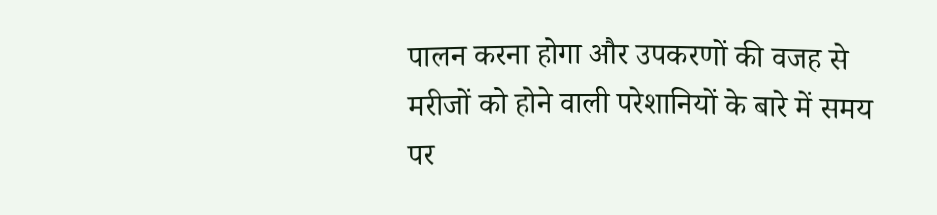पालन करना होगा और उपकरणों की वजह से मरीजों को होने वाली परेशानियों के बारे में समय पर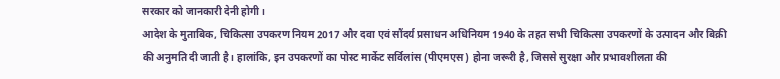सरकार को जानकारी देनी होगी।
आदेश के मुताबिक, चिकित्सा उपकरण नियम 2017 और दवा एवं सौंदर्य प्रसाधन अधिनियम 1940 के तहत सभी चिकित्सा उपकरणों के उत्पादन और बिक्री की अनुमति दी जाती है। हालांकि, इन उपकरणों का पोस्ट मार्केट सर्विलांस (पीएमएस) होना जरूरी है, जिससे सुरक्षा और प्रभावशीलता की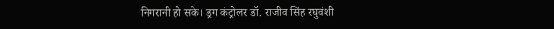निगरानी हो सके। ड्रग कंट्रोलर डॉ. राजीव सिंह रघुवंशी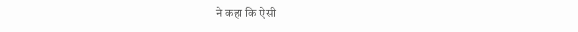ने कहा कि ऐसी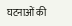घटनाओं की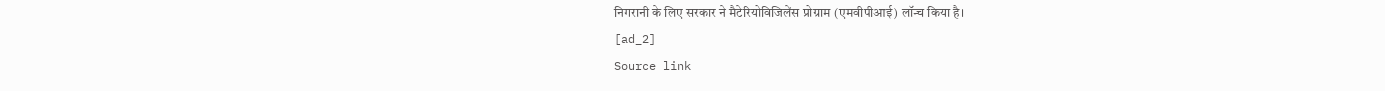निगरानी के लिए सरकार ने मैटेरियोविजिलेंस प्रोग्राम (एमवीपीआई) लॉन्च किया है।
[ad_2]
Source link